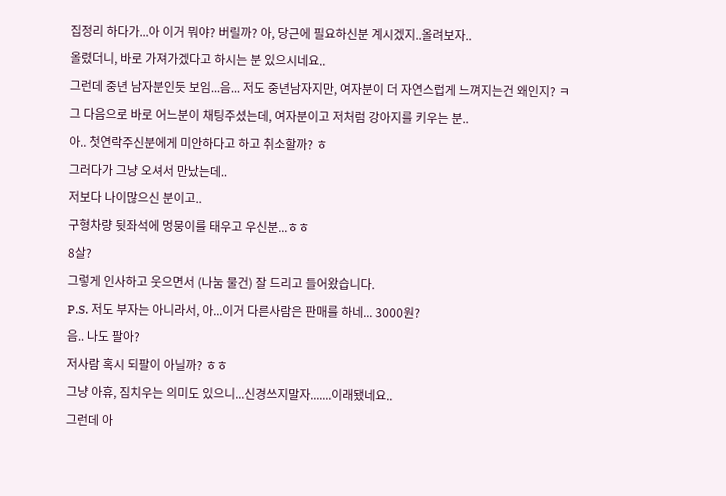집정리 하다가...아 이거 뭐야? 버릴까? 아, 당근에 필요하신분 계시겠지..올려보자..
올렸더니, 바로 가져가겠다고 하시는 분 있으시네요..
그런데 중년 남자분인듯 보임...음... 저도 중년남자지만, 여자분이 더 자연스럽게 느껴지는건 왜인지? ㅋ
그 다음으로 바로 어느분이 채팅주셨는데, 여자분이고 저처럼 강아지를 키우는 분..
아.. 첫연락주신분에게 미안하다고 하고 취소할까? ㅎ
그러다가 그냥 오셔서 만났는데..
저보다 나이많으신 분이고..
구형차량 뒷좌석에 멍뭉이를 태우고 우신분...ㅎㅎ
8살?
그렇게 인사하고 웃으면서 (나눔 물건) 잘 드리고 들어왔습니다.
P.S. 저도 부자는 아니라서, 아...이거 다른사람은 판매를 하네... 3000원?
음.. 나도 팔아?
저사람 혹시 되팔이 아닐까? ㅎㅎ
그냥 아휴, 짐치우는 의미도 있으니...신경쓰지말자.......이래됐네요..
그런데 아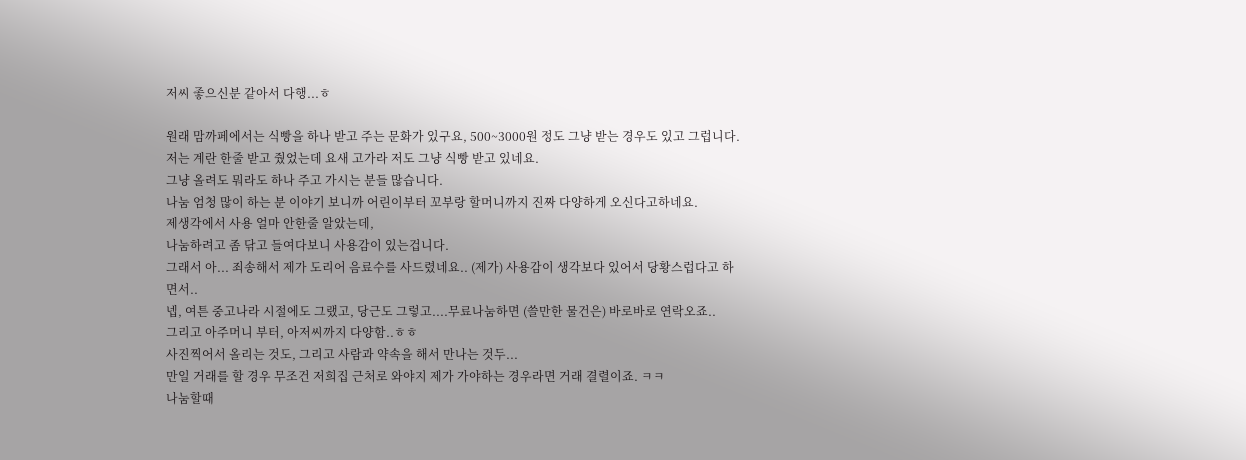저씨 좋으신분 같아서 다행...ㅎ

원래 맘까페에서는 식빵을 하나 받고 주는 문화가 있구요, 500~3000원 정도 그냥 받는 경우도 있고 그럽니다.
저는 계란 한줄 받고 줬었는데 요새 고가라 저도 그냥 식빵 받고 있네요.
그냥 올려도 뭐라도 하나 주고 가시는 분들 많습니다.
나눔 엄청 많이 하는 분 이야기 보니까 어린이부터 꼬부랑 할머니까지 진짜 다양하게 오신다고하네요.
제생각에서 사용 얼마 안한줄 알았는데,
나눔하려고 좀 닦고 들여다보니 사용감이 있는겁니다.
그래서 아... 죄송해서 제가 도리어 음료수를 사드렸네요.. (제가) 사용감이 생각보다 있어서 당황스럽다고 하면서..
넵, 여튼 중고나라 시절에도 그랬고, 당근도 그렇고....무료나눔하면 (쓸만한 물건은) 바로바로 연락오죠..
그리고 아주머니 부터, 아저씨까지 다양함..ㅎㅎ
사진찍어서 올리는 것도, 그리고 사람과 약속을 해서 만나는 것두...
만일 거래를 할 경우 무조건 저희집 근처로 와야지 제가 가야하는 경우라면 거래 결렬이죠. ㅋㅋ
나눔할때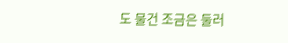도 물건 조금은 둘러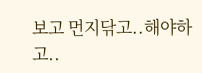보고 먼지닦고..해야하고..